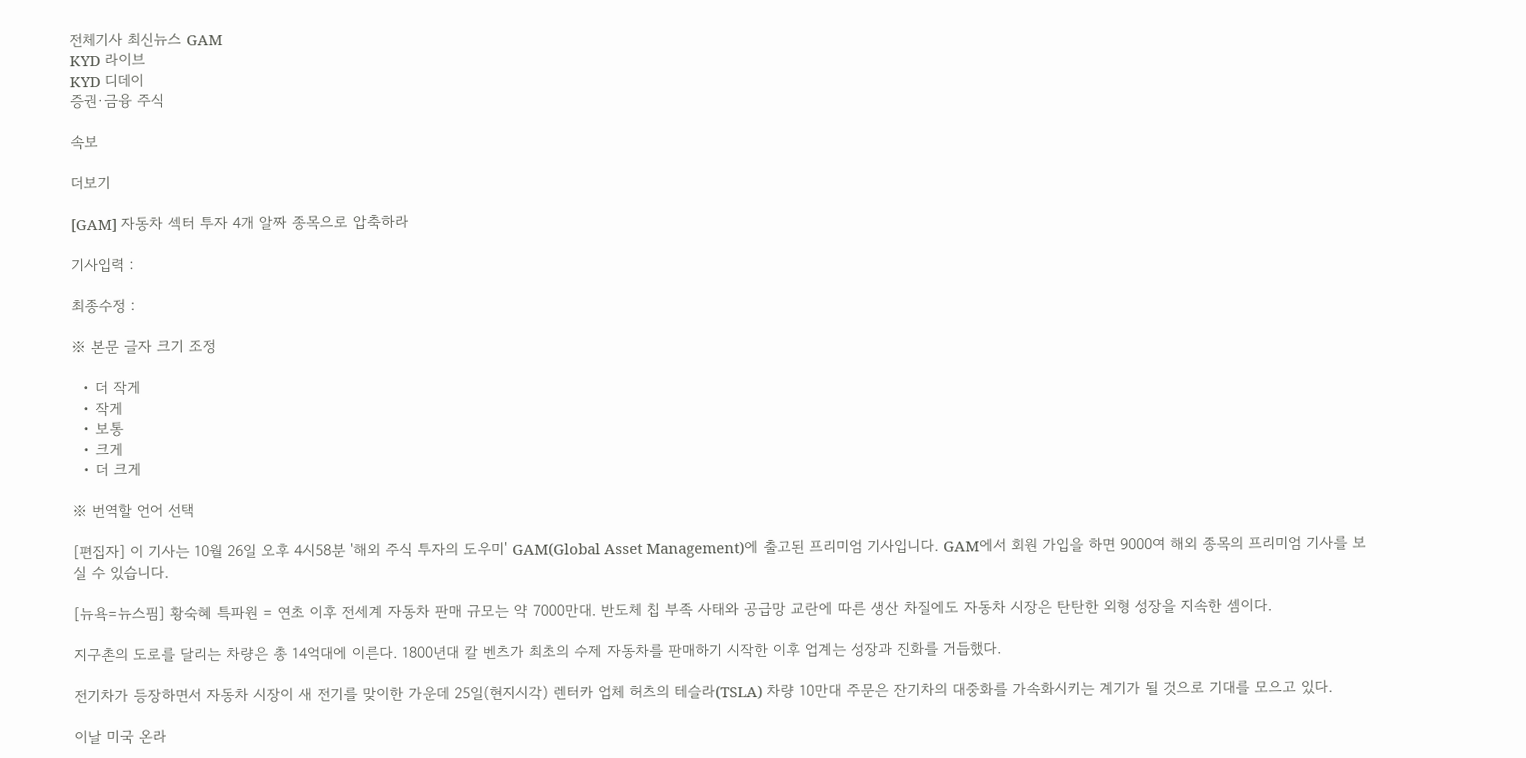전체기사 최신뉴스 GAM
KYD 라이브
KYD 디데이
증권·금융 주식

속보

더보기

[GAM] 자동차 섹터 투자 4개 알짜 종목으로 압축하라

기사입력 :

최종수정 :

※ 본문 글자 크기 조정

  • 더 작게
  • 작게
  • 보통
  • 크게
  • 더 크게

※ 번역할 언어 선택

[편집자] 이 기사는 10월 26일 오후 4시58분 '해외 주식 투자의 도우미' GAM(Global Asset Management)에 출고된 프리미엄 기사입니다. GAM에서 회원 가입을 하면 9000여 해외 종목의 프리미엄 기사를 보실 수 있습니다.

[뉴욕=뉴스핌] 황숙혜 특파원 = 연초 이후 전세계 자동차 판매 규모는 약 7000만대. 반도체 칩 부족 사태와 공급망 교란에 따른 생산 차질에도 자동차 시장은 탄탄한 외형 성장을 지속한 셈이다.

지구촌의 도로를 달리는 차량은 총 14억대에 이른다. 1800년대 칼 벤츠가 최초의 수제 자동차를 판매하기 시작한 이후 업계는 성장과 진화를 거듭했다.

전기차가 등장하면서 자동차 시장이 새 전기를 맞이한 가운데 25일(현지시각) 렌터카 업체 허츠의 테슬라(TSLA) 차량 10만대 주문은 잔기차의 대중화를 가속화시키는 계기가 될 것으로 기대를 모으고 있다.

이날 미국 온라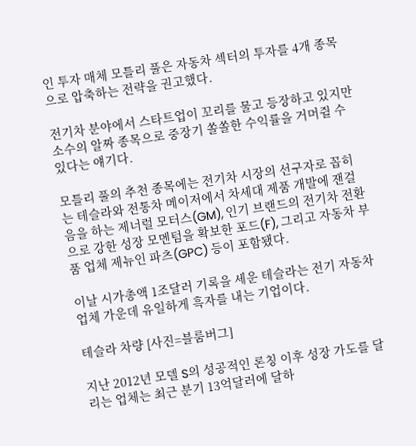인 투자 매체 모틀리 풀은 자동차 섹터의 투자를 4개 종목으로 압축하는 전략을 권고했다.

전기차 분야에서 스타트업이 꼬리를 물고 등장하고 있지만 소수의 알짜 종목으로 중장기 쏠쏠한 수익률을 거머쥘 수 있다는 얘기다.

모틀리 풀의 추천 종목에는 전기차 시장의 선구자로 꼽히는 테슬라와 전통차 메이저에서 차세대 제품 개발에 잰걸음을 하는 제너럴 모터스(GM), 인기 브랜드의 전기차 전환으로 강한 성장 모멘텀을 확보한 포드(F), 그리고 자동차 부품 업체 제뉴인 파츠(GPC) 등이 포함됐다.

이날 시가총액 1조달러 기록을 세운 테슬라는 전기 자동차 업체 가운데 유일하게 흑자를 내는 기업이다.

테슬라 차량 [사진=블룸버그]

지난 2012년 모델 S의 성공적인 론칭 이후 성장 가도를 달리는 업체는 최근 분기 13억달러에 달하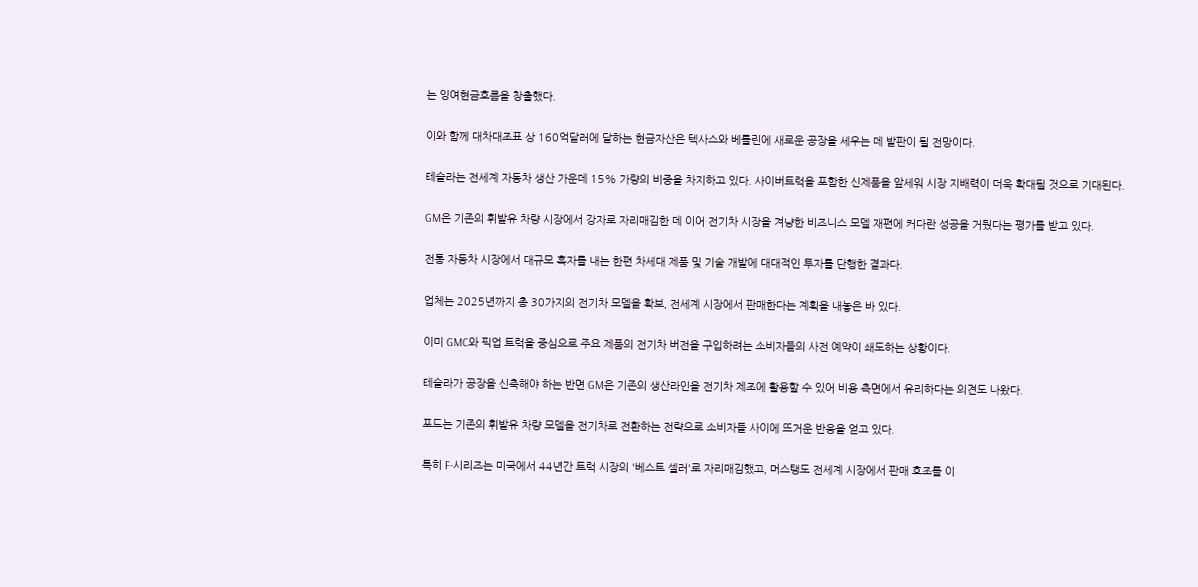는 잉여현금흐름을 창출했다.

이와 함께 대차대조표 상 160억달러에 달하는 현금자산은 텍사스와 베를린에 새로운 공장을 세우는 데 발판이 될 전망이다.

테슬라는 전세계 자동차 생산 가운데 15% 가량의 비중을 차지하고 있다. 사이버트럭을 포함한 신제품을 앞세워 시장 지배력이 더욱 확대될 것으로 기대된다.

GM은 기존의 휘발유 차량 시장에서 강자로 자리매김한 데 이어 전기차 시장을 겨냥한 비즈니스 모델 재편에 커다란 성공을 거뒀다는 평가를 받고 있다.

전통 자동차 시장에서 대규모 흑자를 내는 한편 차세대 제품 및 기술 개발에 대대적인 투자를 단행한 결과다.

업체는 2025년까지 총 30가지의 전기차 모델을 확보, 전세계 시장에서 판매한다는 계획을 내놓은 바 있다.

이미 GMC와 픽업 트럭을 중심으로 주요 제품의 전기차 버전을 구입하려는 소비자들의 사전 예약이 쇄도하는 상황이다.

테슬라가 공장을 신축해야 하는 반면 GM은 기존의 생산라인을 전기차 제조에 활용할 수 있어 비용 측면에서 유리하다는 의견도 나왔다.

포드는 기존의 휘발유 차량 모델을 전기차로 전환하는 전략으로 소비자들 사이에 뜨거운 반응을 얻고 있다.

특히 F-시리즈는 미국에서 44년간 트럭 시장의 '베스트 셀러'로 자리매김했고, 머스탱도 전세계 시장에서 판매 호조를 이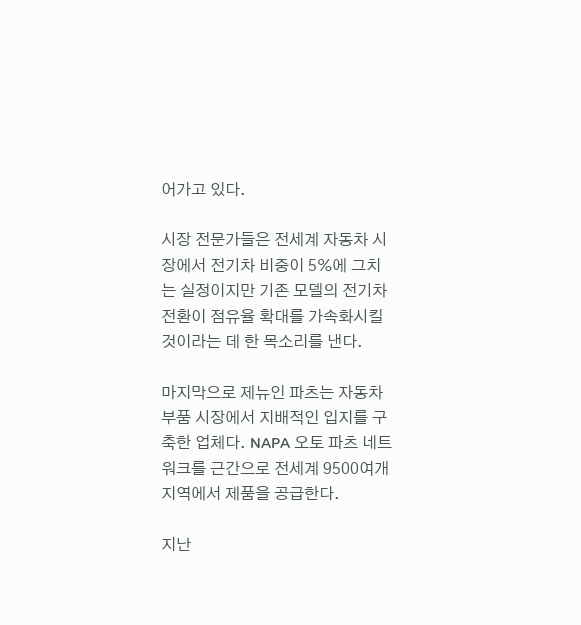어가고 있다.

시장 전문가들은 전세계 자동차 시장에서 전기차 비중이 5%에 그치는 실정이지만 기존 모델의 전기차 전환이 점유율 확대를 가속화시킬 것이라는 데 한 목소리를 낸다.

마지막으로 제뉴인 파츠는 자동차 부품 시장에서 지배적인 입지를 구축한 업체다. NAPA 오토 파츠 네트워크를 근간으로 전세계 9500여개 지역에서 제품을 공급한다.

지난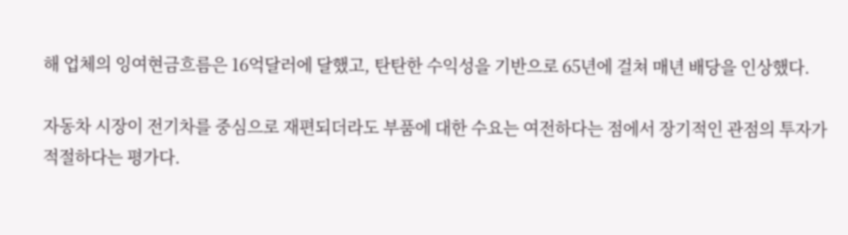해 업체의 잉여현금흐름은 16억달러에 달했고, 탄탄한 수익성을 기반으로 65년에 걸쳐 매년 배당을 인상했다.

자동차 시장이 전기차를 중심으로 재편되더라도 부품에 대한 수요는 여전하다는 점에서 장기적인 관점의 투자가 적절하다는 평가다.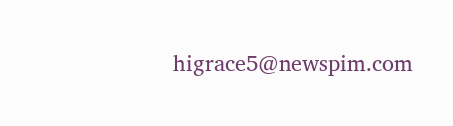higrace5@newspim.com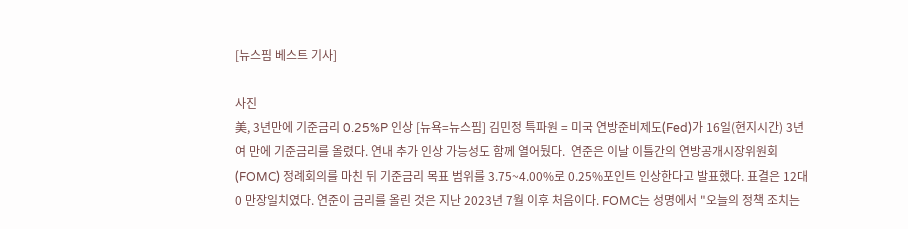[뉴스핌 베스트 기사]

사진
美, 3년만에 기준금리 0.25%P 인상 [뉴욕=뉴스핌] 김민정 특파원 = 미국 연방준비제도(Fed)가 16일(현지시간) 3년여 만에 기준금리를 올렸다. 연내 추가 인상 가능성도 함께 열어뒀다.  연준은 이날 이틀간의 연방공개시장위원회(FOMC) 정례회의를 마친 뒤 기준금리 목표 범위를 3.75~4.00%로 0.25%포인트 인상한다고 발표했다. 표결은 12대 0 만장일치였다. 연준이 금리를 올린 것은 지난 2023년 7월 이후 처음이다. FOMC는 성명에서 "오늘의 정책 조치는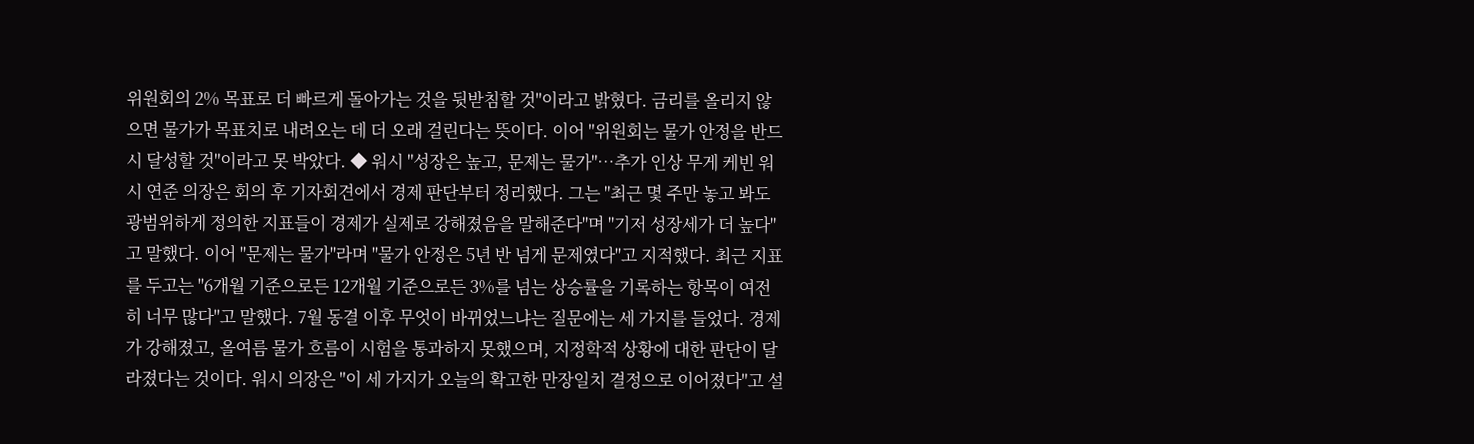위원회의 2% 목표로 더 빠르게 돌아가는 것을 뒷받침할 것"이라고 밝혔다. 금리를 올리지 않으면 물가가 목표치로 내려오는 데 더 오래 걸린다는 뜻이다. 이어 "위원회는 물가 안정을 반드시 달성할 것"이라고 못 박았다. ◆ 워시 "성장은 높고, 문제는 물가"…추가 인상 무게 케빈 워시 연준 의장은 회의 후 기자회견에서 경제 판단부터 정리했다. 그는 "최근 몇 주만 놓고 봐도 광범위하게 정의한 지표들이 경제가 실제로 강해졌음을 말해준다"며 "기저 성장세가 더 높다"고 말했다. 이어 "문제는 물가"라며 "물가 안정은 5년 반 넘게 문제였다"고 지적했다. 최근 지표를 두고는 "6개월 기준으로든 12개월 기준으로든 3%를 넘는 상승률을 기록하는 항목이 여전히 너무 많다"고 말했다. 7월 동결 이후 무엇이 바뀌었느냐는 질문에는 세 가지를 들었다. 경제가 강해졌고, 올여름 물가 흐름이 시험을 통과하지 못했으며, 지정학적 상황에 대한 판단이 달라졌다는 것이다. 워시 의장은 "이 세 가지가 오늘의 확고한 만장일치 결정으로 이어졌다"고 설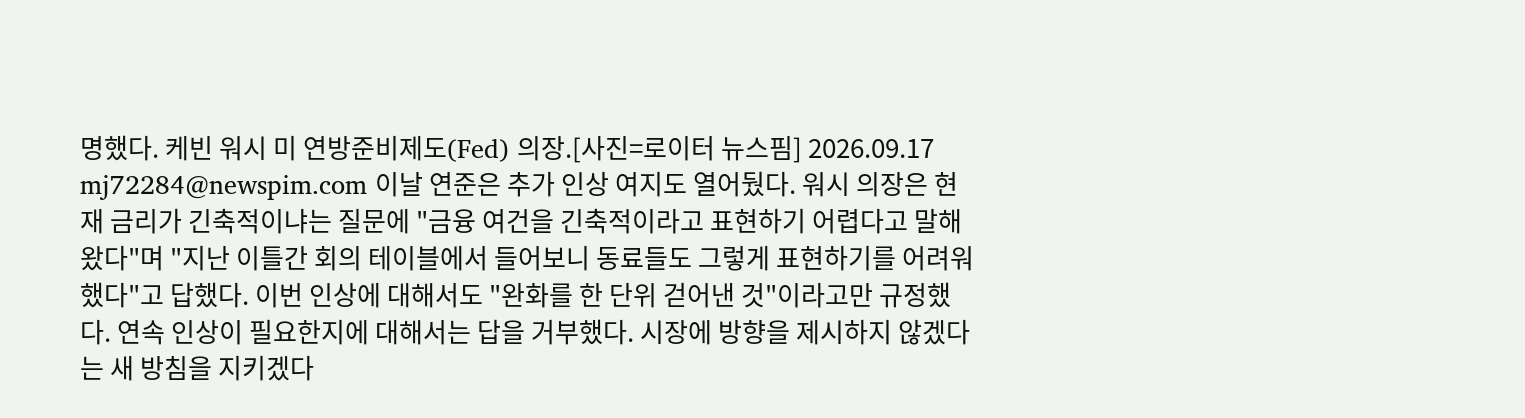명했다. 케빈 워시 미 연방준비제도(Fed) 의장.[사진=로이터 뉴스핌] 2026.09.17 mj72284@newspim.com 이날 연준은 추가 인상 여지도 열어뒀다. 워시 의장은 현재 금리가 긴축적이냐는 질문에 "금융 여건을 긴축적이라고 표현하기 어렵다고 말해 왔다"며 "지난 이틀간 회의 테이블에서 들어보니 동료들도 그렇게 표현하기를 어려워했다"고 답했다. 이번 인상에 대해서도 "완화를 한 단위 걷어낸 것"이라고만 규정했다. 연속 인상이 필요한지에 대해서는 답을 거부했다. 시장에 방향을 제시하지 않겠다는 새 방침을 지키겠다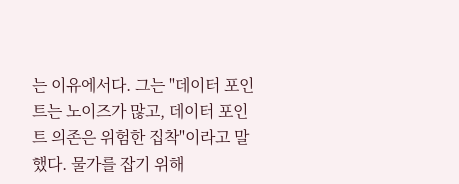는 이유에서다. 그는 "데이터 포인트는 노이즈가 많고, 데이터 포인트 의존은 위험한 집착"이라고 말했다. 물가를 잡기 위해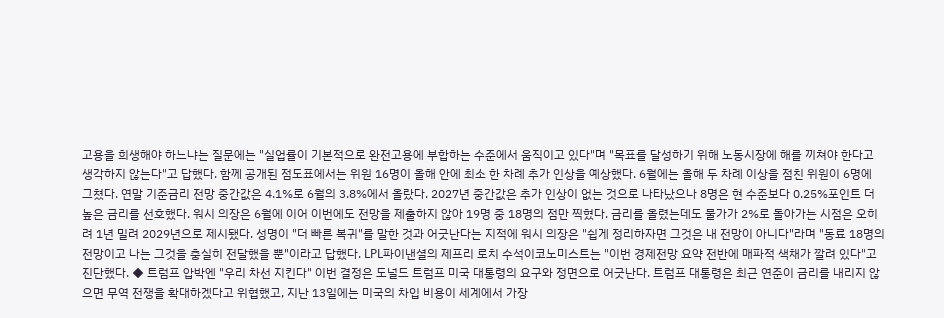고용을 희생해야 하느냐는 질문에는 "실업률이 기본적으로 완전고용에 부합하는 수준에서 움직이고 있다"며 "목표를 달성하기 위해 노동시장에 해를 끼쳐야 한다고 생각하지 않는다"고 답했다. 함께 공개된 점도표에서는 위원 16명이 올해 안에 최소 한 차례 추가 인상을 예상했다. 6월에는 올해 두 차례 이상을 점친 위원이 6명에 그쳤다. 연말 기준금리 전망 중간값은 4.1%로 6월의 3.8%에서 올랐다. 2027년 중간값은 추가 인상이 없는 것으로 나타났으나 8명은 현 수준보다 0.25%포인트 더 높은 금리를 선호했다. 워시 의장은 6월에 이어 이번에도 전망을 제출하지 않아 19명 중 18명의 점만 찍혔다. 금리를 올렸는데도 물가가 2%로 돌아가는 시점은 오히려 1년 밀려 2029년으로 제시됐다. 성명이 "더 빠른 복귀"를 말한 것과 어긋난다는 지적에 워시 의장은 "쉽게 정리하자면 그것은 내 전망이 아니다"라며 "동료 18명의 전망이고 나는 그것을 충실히 전달했을 뿐"이라고 답했다. LPL파이낸셜의 제프리 로치 수석이코노미스트는 "이번 경제전망 요약 전반에 매파적 색채가 깔려 있다"고 진단했다. ◆ 트럼프 압박엔 "우리 차선 지킨다" 이번 결정은 도널드 트럼프 미국 대통령의 요구와 정면으로 어긋난다. 트럼프 대통령은 최근 연준이 금리를 내리지 않으면 무역 전쟁을 확대하겠다고 위협했고, 지난 13일에는 미국의 차입 비용이 세계에서 가장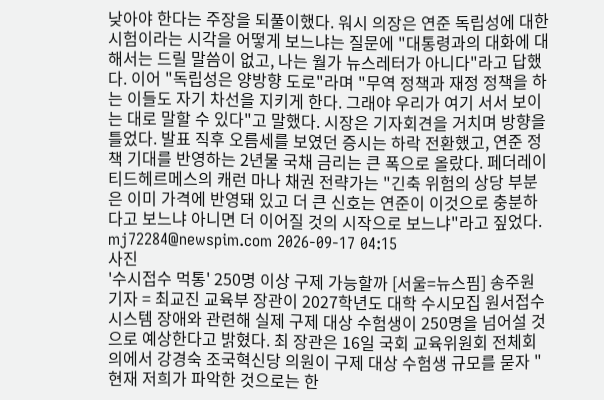낮아야 한다는 주장을 되풀이했다. 워시 의장은 연준 독립성에 대한 시험이라는 시각을 어떻게 보느냐는 질문에 "대통령과의 대화에 대해서는 드릴 말씀이 없고, 나는 월가 뉴스레터가 아니다"라고 답했다. 이어 "독립성은 양방향 도로"라며 "무역 정책과 재정 정책을 하는 이들도 자기 차선을 지키게 한다. 그래야 우리가 여기 서서 보이는 대로 말할 수 있다"고 말했다. 시장은 기자회견을 거치며 방향을 틀었다. 발표 직후 오름세를 보였던 증시는 하락 전환했고, 연준 정책 기대를 반영하는 2년물 국채 금리는 큰 폭으로 올랐다. 페더레이티드헤르메스의 캐런 마나 채권 전략가는 "긴축 위험의 상당 부분은 이미 가격에 반영돼 있고 더 큰 신호는 연준이 이것으로 충분하다고 보느냐 아니면 더 이어질 것의 시작으로 보느냐"라고 짚었다. mj72284@newspim.com 2026-09-17 04:15
사진
'수시접수 먹통' 250명 이상 구제 가능할까 [서울=뉴스핌] 송주원 기자 = 최교진 교육부 장관이 2027학년도 대학 수시모집 원서접수 시스템 장애와 관련해 실제 구제 대상 수험생이 250명을 넘어설 것으로 예상한다고 밝혔다. 최 장관은 16일 국회 교육위원회 전체회의에서 강경숙 조국혁신당 의원이 구제 대상 수험생 규모를 묻자 "현재 저희가 파악한 것으로는 한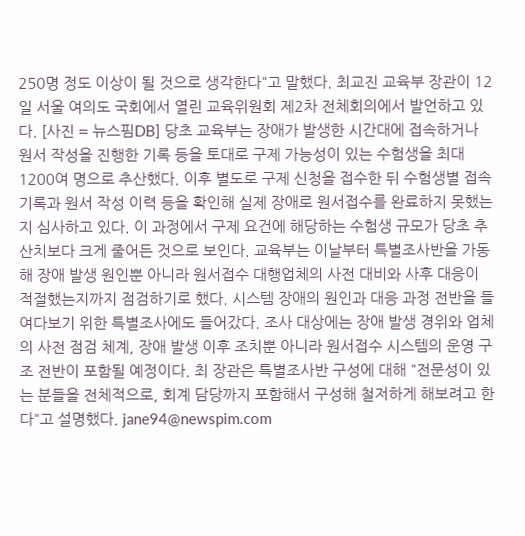250명 정도 이상이 될 것으로 생각한다"고 말했다. 최교진 교육부 장관이 12일 서울 여의도 국회에서 열린 교육위원회 제2차 전체회의에서 발언하고 있다. [사진 = 뉴스핌DB] 당초 교육부는 장애가 발생한 시간대에 접속하거나 원서 작성을 진행한 기록 등을 토대로 구제 가능성이 있는 수험생을 최대 1200여 명으로 추산했다. 이후 별도로 구제 신청을 접수한 뒤 수험생별 접속 기록과 원서 작성 이력 등을 확인해 실제 장애로 원서접수를 완료하지 못했는지 심사하고 있다. 이 과정에서 구제 요건에 해당하는 수험생 규모가 당초 추산치보다 크게 줄어든 것으로 보인다. 교육부는 이날부터 특별조사반을 가동해 장애 발생 원인뿐 아니라 원서접수 대행업체의 사전 대비와 사후 대응이 적절했는지까지 점검하기로 했다. 시스템 장애의 원인과 대응 과정 전반을 들여다보기 위한 특별조사에도 들어갔다. 조사 대상에는 장애 발생 경위와 업체의 사전 점검 체계, 장애 발생 이후 조치뿐 아니라 원서접수 시스템의 운영 구조 전반이 포함될 예정이다. 최 장관은 특별조사반 구성에 대해 "전문성이 있는 분들을 전체적으로, 회계 담당까지 포함해서 구성해 철저하게 해보려고 한다"고 설명했다. jane94@newspim.com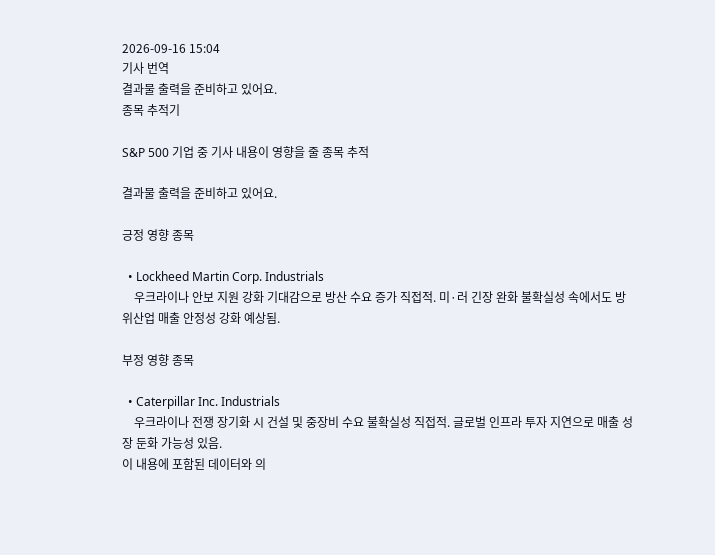2026-09-16 15:04
기사 번역
결과물 출력을 준비하고 있어요.
종목 추적기

S&P 500 기업 중 기사 내용이 영향을 줄 종목 추적

결과물 출력을 준비하고 있어요.

긍정 영향 종목

  • Lockheed Martin Corp. Industrials
    우크라이나 안보 지원 강화 기대감으로 방산 수요 증가 직접적. 미·러 긴장 완화 불확실성 속에서도 방위산업 매출 안정성 강화 예상됨.

부정 영향 종목

  • Caterpillar Inc. Industrials
    우크라이나 전쟁 장기화 시 건설 및 중장비 수요 불확실성 직접적. 글로벌 인프라 투자 지연으로 매출 성장 둔화 가능성 있음.
이 내용에 포함된 데이터와 의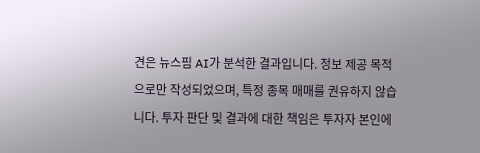견은 뉴스핌 AI가 분석한 결과입니다. 정보 제공 목적으로만 작성되었으며, 특정 종목 매매를 권유하지 않습니다. 투자 판단 및 결과에 대한 책임은 투자자 본인에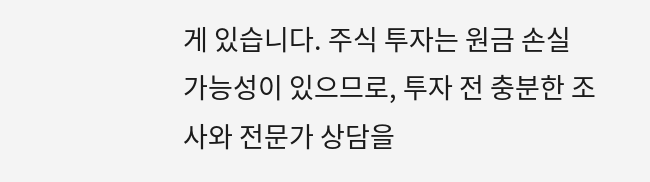게 있습니다. 주식 투자는 원금 손실 가능성이 있으므로, 투자 전 충분한 조사와 전문가 상담을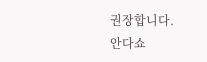권장합니다.
안다쇼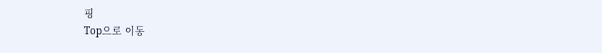핑
Top으로 이동